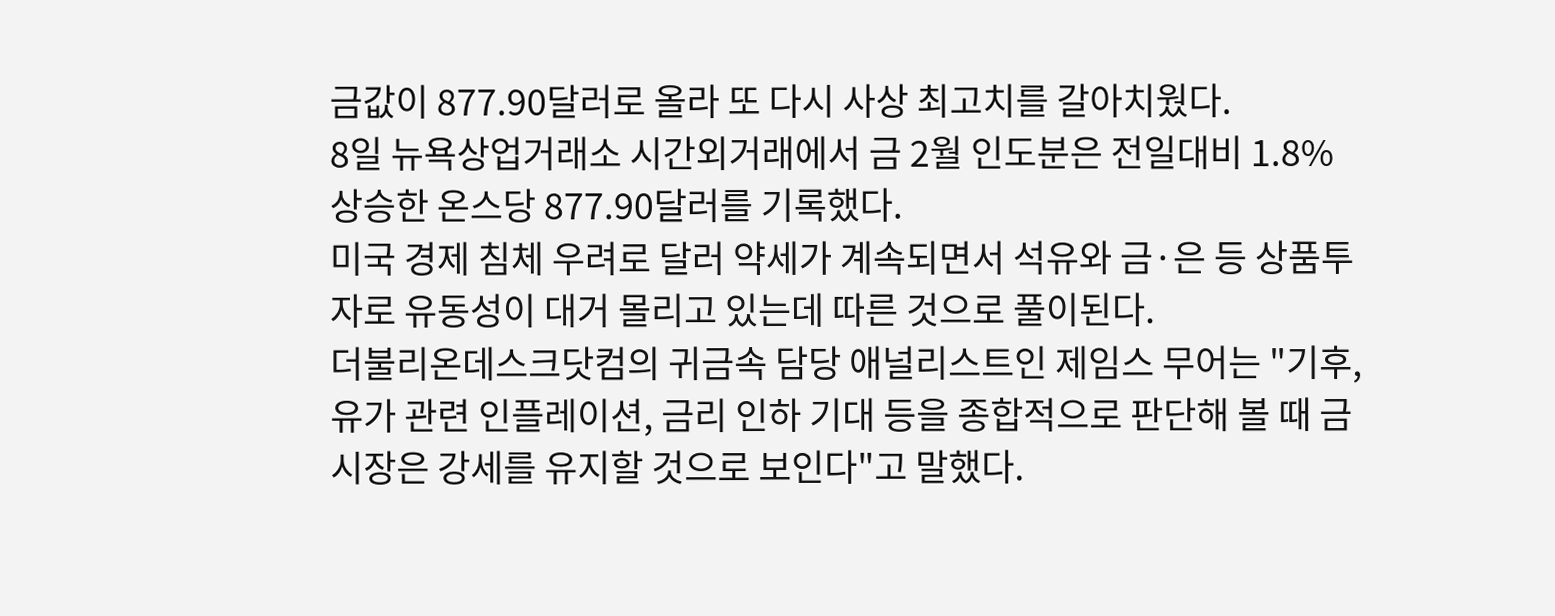금값이 877.90달러로 올라 또 다시 사상 최고치를 갈아치웠다.
8일 뉴욕상업거래소 시간외거래에서 금 2월 인도분은 전일대비 1.8% 상승한 온스당 877.90달러를 기록했다.
미국 경제 침체 우려로 달러 약세가 계속되면서 석유와 금·은 등 상품투자로 유동성이 대거 몰리고 있는데 따른 것으로 풀이된다.
더불리온데스크닷컴의 귀금속 담당 애널리스트인 제임스 무어는 "기후, 유가 관련 인플레이션, 금리 인하 기대 등을 종합적으로 판단해 볼 때 금 시장은 강세를 유지할 것으로 보인다"고 말했다.